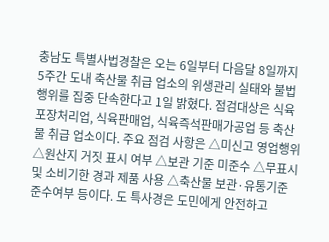충남도 특별사법경찰은 오는 6일부터 다음달 8일까지 5주간 도내 축산물 취급 업소의 위생관리 실태와 불법행위를 집중 단속한다고 1일 밝혔다. 점검대상은 식육포장처리업, 식육판매업, 식육즉석판매가공업 등 축산물 취급 업소이다. 주요 점검 사항은 △미신고 영업행위 △원산지 거짓 표시 여부 △보관 기준 미준수 △무표시 및 소비기한 경과 제품 사용 △축산물 보관·유통기준 준수여부 등이다. 도 특사경은 도민에게 안전하고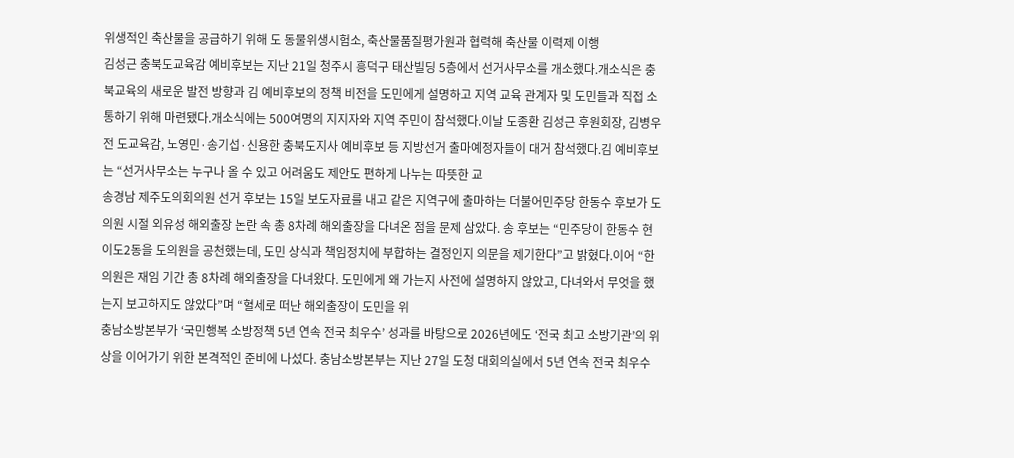위생적인 축산물을 공급하기 위해 도 동물위생시험소, 축산물품질평가원과 협력해 축산물 이력제 이행
김성근 충북도교육감 예비후보는 지난 21일 청주시 흥덕구 태산빌딩 5층에서 선거사무소를 개소했다.개소식은 충북교육의 새로운 발전 방향과 김 예비후보의 정책 비전을 도민에게 설명하고 지역 교육 관계자 및 도민들과 직접 소통하기 위해 마련됐다.개소식에는 500여명의 지지자와 지역 주민이 참석했다.이날 도종환 김성근 후원회장, 김병우 전 도교육감, 노영민·송기섭·신용한 충북도지사 예비후보 등 지방선거 출마예정자들이 대거 참석했다.김 예비후보는 “선거사무소는 누구나 올 수 있고 어려움도 제안도 편하게 나누는 따뜻한 교
송경남 제주도의회의원 선거 후보는 15일 보도자료를 내고 같은 지역구에 출마하는 더불어민주당 한동수 후보가 도의원 시절 외유성 해외출장 논란 속 총 8차례 해외출장을 다녀온 점을 문제 삼았다. 송 후보는 “민주당이 한동수 현 이도2동을 도의원을 공천했는데, 도민 상식과 책임정치에 부합하는 결정인지 의문을 제기한다”고 밝혔다.이어 “한 의원은 재임 기간 총 8차례 해외출장을 다녀왔다. 도민에게 왜 가는지 사전에 설명하지 않았고, 다녀와서 무엇을 했는지 보고하지도 않았다”며 “혈세로 떠난 해외출장이 도민을 위
충남소방본부가 ‘국민행복 소방정책 5년 연속 전국 최우수’ 성과를 바탕으로 2026년에도 ‘전국 최고 소방기관’의 위상을 이어가기 위한 본격적인 준비에 나섰다. 충남소방본부는 지난 27일 도청 대회의실에서 5년 연속 전국 최우수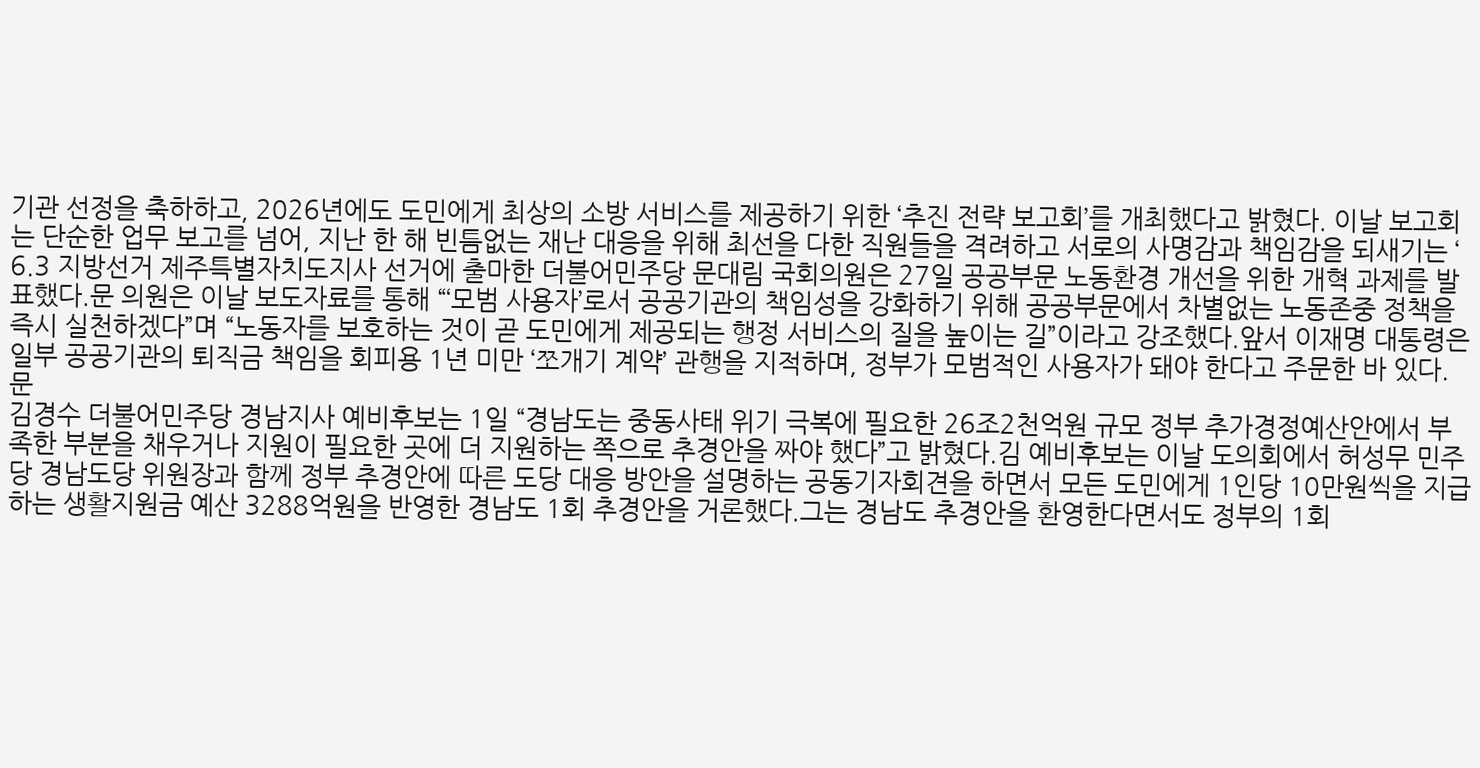기관 선정을 축하하고, 2026년에도 도민에게 최상의 소방 서비스를 제공하기 위한 ‘추진 전략 보고회’를 개최했다고 밝혔다. 이날 보고회는 단순한 업무 보고를 넘어, 지난 한 해 빈틈없는 재난 대응을 위해 최선을 다한 직원들을 격려하고 서로의 사명감과 책임감을 되새기는 ‘
6.3 지방선거 제주특별자치도지사 선거에 출마한 더불어민주당 문대림 국회의원은 27일 공공부문 노동환경 개선을 위한 개혁 과제를 발표했다.문 의원은 이날 보도자료를 통해 “‘모범 사용자’로서 공공기관의 책임성을 강화하기 위해 공공부문에서 차별없는 노동존중 정책을 즉시 실천하겠다”며 “노동자를 보호하는 것이 곧 도민에게 제공되는 행정 서비스의 질을 높이는 길”이라고 강조했다.앞서 이재명 대통령은 일부 공공기관의 퇴직금 책임을 회피용 1년 미만 ‘쪼개기 계약’ 관행을 지적하며, 정부가 모범적인 사용자가 돼야 한다고 주문한 바 있다. 문
김경수 더불어민주당 경남지사 예비후보는 1일 “경남도는 중동사태 위기 극복에 필요한 26조2천억원 규모 정부 추가경정예산안에서 부족한 부분을 채우거나 지원이 필요한 곳에 더 지원하는 쪽으로 추경안을 짜야 했다”고 밝혔다.김 예비후보는 이날 도의회에서 허성무 민주당 경남도당 위원장과 함께 정부 추경안에 따른 도당 대응 방안을 설명하는 공동기자회견을 하면서 모든 도민에게 1인당 10만원씩을 지급하는 생활지원금 예산 3288억원을 반영한 경남도 1회 추경안을 거론했다.그는 경남도 추경안을 환영한다면서도 정부의 1회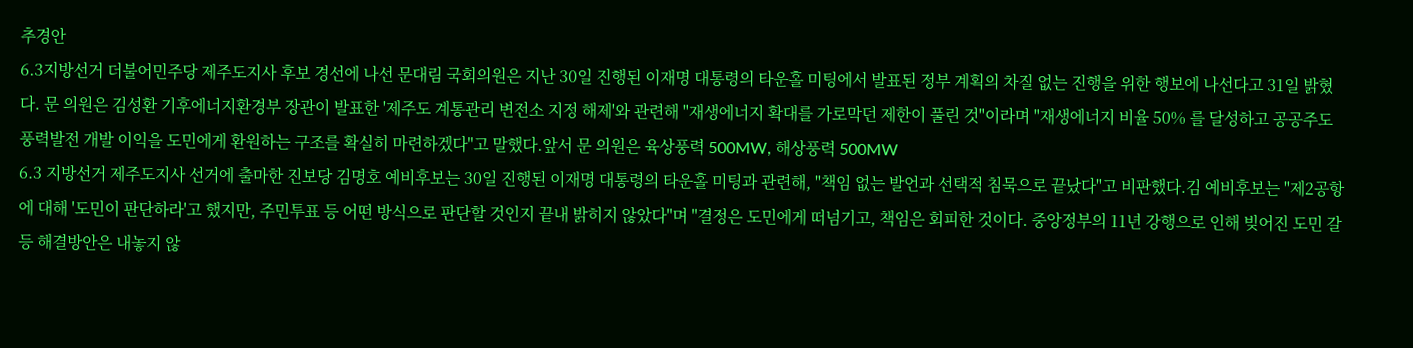추경안
6.3지방선거 더불어민주당 제주도지사 후보 경선에 나선 문대림 국회의원은 지난 30일 진행된 이재명 대통령의 타운홀 미팅에서 발표된 정부 계획의 차질 없는 진행을 위한 행보에 나선다고 31일 밝혔다. 문 의원은 김성환 기후에너지환경부 장관이 발표한 '제주도 계통관리 변전소 지정 해제'와 관련해 "재생에너지 확대를 가로막던 제한이 풀린 것"이라며 "재생에너지 비율 50% 를 달성하고 공공주도 풍력발전 개발 이익을 도민에게 환원하는 구조를 확실히 마련하겠다"고 말했다.앞서 문 의원은 육상풍력 500MW, 해상풍력 500MW
6.3 지방선거 제주도지사 선거에 출마한 진보당 김명호 예비후보는 30일 진행된 이재명 대통령의 타운홀 미팅과 관련해, "책임 없는 발언과 선택적 침묵으로 끝났다"고 비판했다.김 예비후보는 "제2공항에 대해 '도민이 판단하라'고 했지만, 주민투표 등 어떤 방식으로 판단할 것인지 끝내 밝히지 않았다"며 "결정은 도민에게 떠넘기고, 책임은 회피한 것이다. 중앙정부의 11년 강행으로 인해 빚어진 도민 갈등 해결방안은 내놓지 않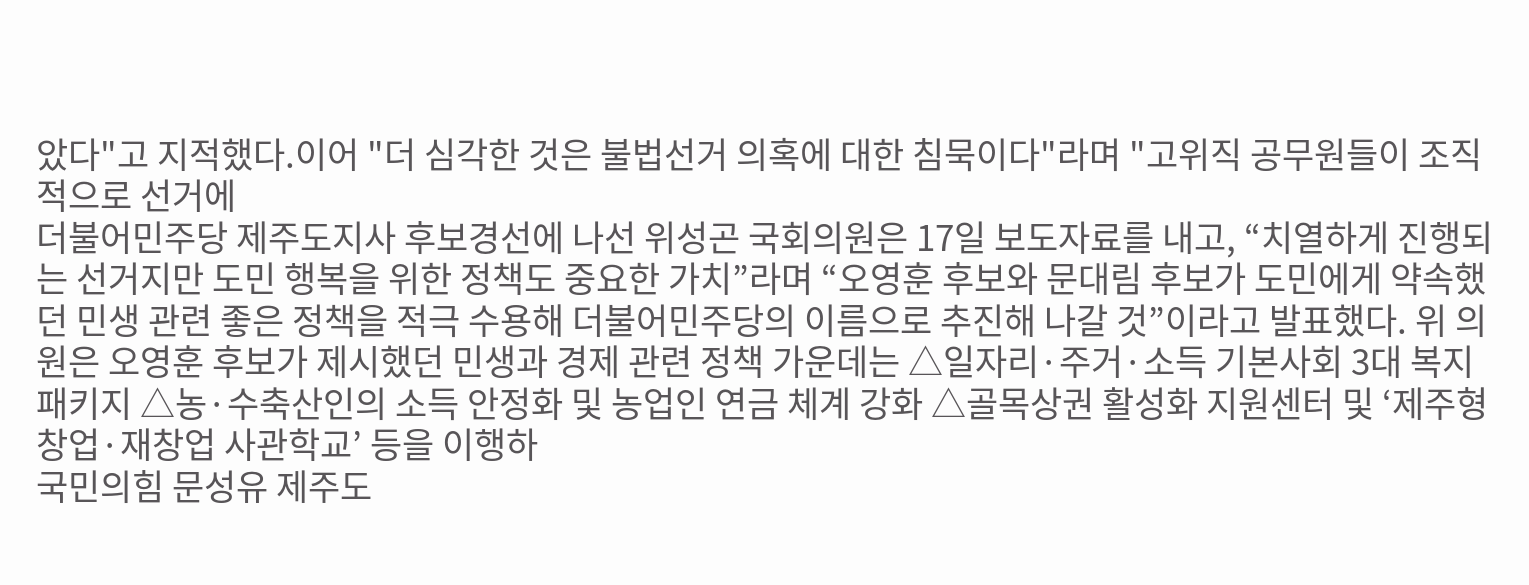았다"고 지적했다.이어 "더 심각한 것은 불법선거 의혹에 대한 침묵이다"라며 "고위직 공무원들이 조직적으로 선거에
더불어민주당 제주도지사 후보경선에 나선 위성곤 국회의원은 17일 보도자료를 내고, “치열하게 진행되는 선거지만 도민 행복을 위한 정책도 중요한 가치”라며 “오영훈 후보와 문대림 후보가 도민에게 약속했던 민생 관련 좋은 정책을 적극 수용해 더불어민주당의 이름으로 추진해 나갈 것”이라고 발표했다. 위 의원은 오영훈 후보가 제시했던 민생과 경제 관련 정책 가운데는 △일자리·주거·소득 기본사회 3대 복지 패키지 △농·수축산인의 소득 안정화 및 농업인 연금 체계 강화 △골목상권 활성화 지원센터 및 ‘제주형 창업·재창업 사관학교’ 등을 이행하
국민의힘 문성유 제주도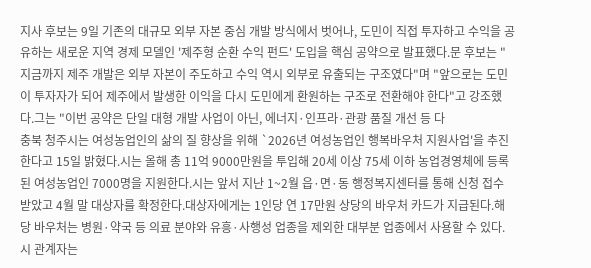지사 후보는 9일 기존의 대규모 외부 자본 중심 개발 방식에서 벗어나, 도민이 직접 투자하고 수익을 공유하는 새로운 지역 경제 모델인 '제주형 순환 수익 펀드' 도입을 핵심 공약으로 발표했다.문 후보는 "지금까지 제주 개발은 외부 자본이 주도하고 수익 역시 외부로 유출되는 구조였다"며 "앞으로는 도민이 투자자가 되어 제주에서 발생한 이익을 다시 도민에게 환원하는 구조로 전환해야 한다"고 강조했다.그는 "이번 공약은 단일 대형 개발 사업이 아닌, 에너지·인프라·관광 품질 개선 등 다
충북 청주시는 여성농업인의 삶의 질 향상을 위해 `2026년 여성농업인 행복바우처 지원사업'을 추진한다고 15일 밝혔다.시는 올해 총 11억 9000만원을 투입해 20세 이상 75세 이하 농업경영체에 등록된 여성농업인 7000명을 지원한다.시는 앞서 지난 1~2월 읍·면·동 행정복지센터를 통해 신청 접수 받았고 4월 말 대상자를 확정한다.대상자에게는 1인당 연 17만원 상당의 바우처 카드가 지급된다.해당 바우처는 병원·약국 등 의료 분야와 유흥·사행성 업종을 제외한 대부분 업종에서 사용할 수 있다.시 관계자는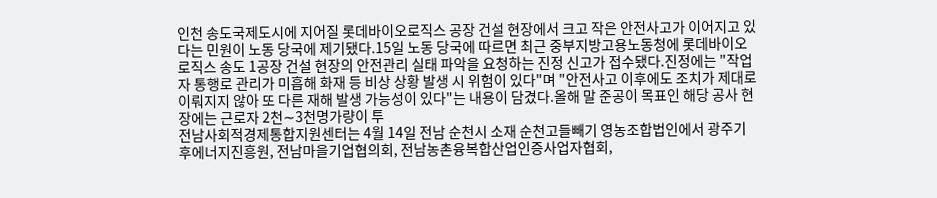인천 송도국제도시에 지어질 롯데바이오로직스 공장 건설 현장에서 크고 작은 안전사고가 이어지고 있다는 민원이 노동 당국에 제기됐다.15일 노동 당국에 따르면 최근 중부지방고용노동청에 롯데바이오로직스 송도 1공장 건설 현장의 안전관리 실태 파악을 요청하는 진정 신고가 접수됐다.진정에는 "작업자 통행로 관리가 미흡해 화재 등 비상 상황 발생 시 위험이 있다"며 "안전사고 이후에도 조치가 제대로 이뤄지지 않아 또 다른 재해 발생 가능성이 있다"는 내용이 담겼다.올해 말 준공이 목표인 해당 공사 현장에는 근로자 2천∼3천명가량이 투
전남사회적경제통합지원센터는 4월 14일 전남 순천시 소재 순천고들빼기 영농조합법인에서 광주기후에너지진흥원, 전남마을기업협의회, 전남농촌융복합산업인증사업자협회,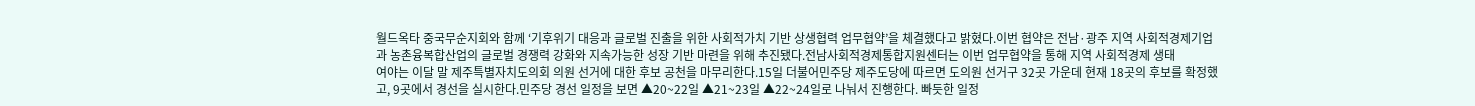월드옥타 중국무순지회와 함께 ‘기후위기 대응과 글로벌 진출을 위한 사회적가치 기반 상생협력 업무협약’을 체결했다고 밝혔다.이번 협약은 전남·광주 지역 사회적경제기업과 농촌융복합산업의 글로벌 경쟁력 강화와 지속가능한 성장 기반 마련을 위해 추진됐다.전남사회적경제통합지원센터는 이번 업무협약을 통해 지역 사회적경제 생태
여야는 이달 말 제주특별자치도의회 의원 선거에 대한 후보 공천을 마무리한다.15일 더불어민주당 제주도당에 따르면 도의원 선거구 32곳 가운데 현재 18곳의 후보를 확정했고, 9곳에서 경선을 실시한다.민주당 경선 일정을 보면 ▲20~22일 ▲21~23일 ▲22~24일로 나눠서 진행한다. 빠듯한 일정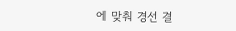에 맞춰 경선 결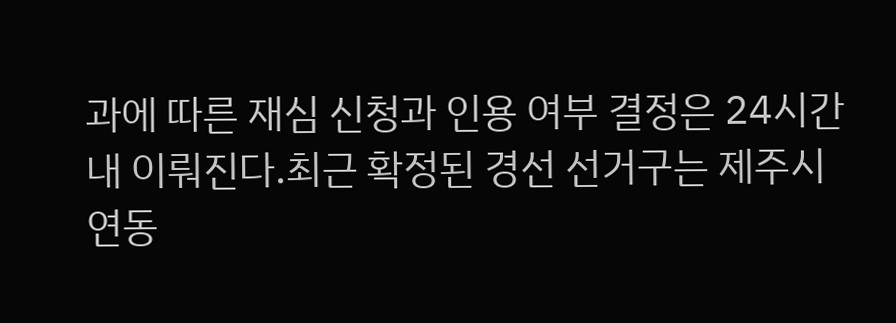과에 따른 재심 신청과 인용 여부 결정은 24시간 내 이뤄진다.최근 확정된 경선 선거구는 제주시 연동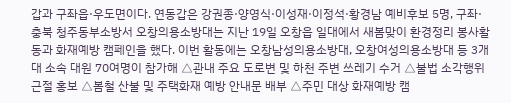갑과 구좌읍·우도면이다. 연동갑은 강권종·양영식·이성재·이정석·황경남 예비후보 5명, 구좌·
충북 청주동부소방서 오창의용소방대는 지난 19일 오창읍 일대에서 새봄맞이 환경정리 봉사활동과 화재예방 캠페인을 했다. 이번 활동에는 오창남성의용소방대, 오창여성의용소방대 등 3개 대 소속 대원 70여명이 참가해 △관내 주요 도로변 및 하천 주변 쓰레기 수거 △불법 소각행위 근절 홍보 △봄철 산불 및 주택화재 예방 안내문 배부 △주민 대상 화재예방 캠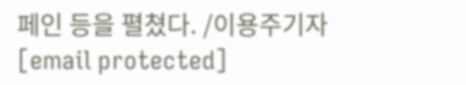페인 등을 펼쳤다. /이용주기자[email protected]